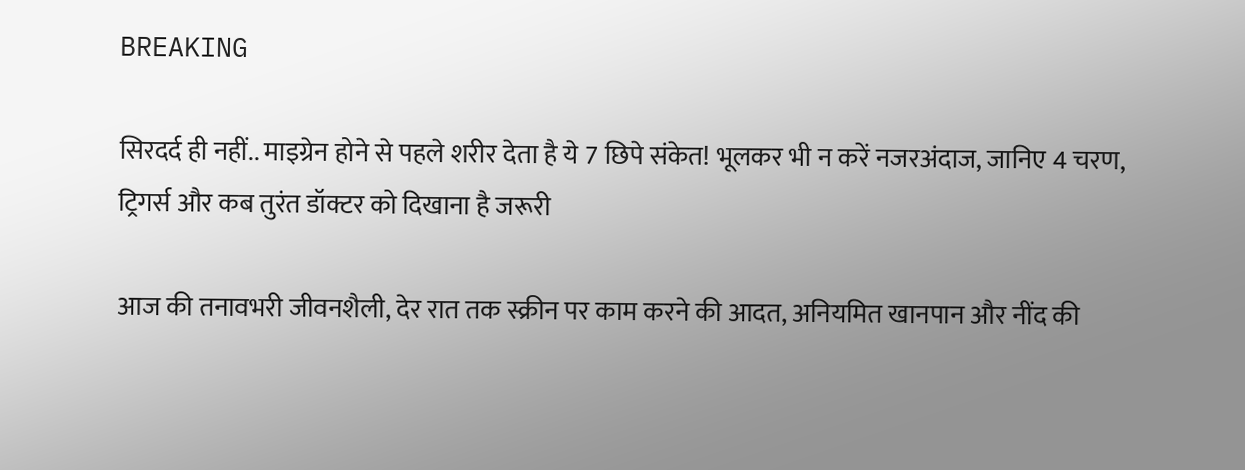BREAKING

सिरदर्द ही नहीं.. माइग्रेन होने से पहले शरीर देता है ये 7 छिपे संकेत! भूलकर भी न करें नजरअंदाज, जानिए 4 चरण, ट्रिगर्स और कब तुरंत डॉक्टर को दिखाना है जरूरी

आज की तनावभरी जीवनशैली, देर रात तक स्क्रीन पर काम करने की आदत, अनियमित खानपान और नींद की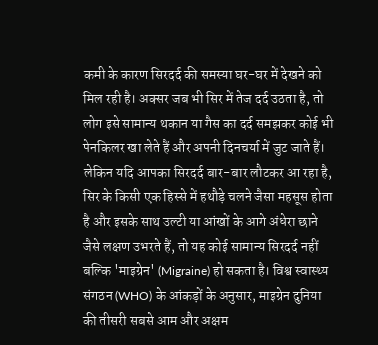कमी के कारण सिरदर्द की समस्या घर-घर में देखने को मिल रही है। अक्सर जब भी सिर में तेज दर्द उठता है, तो लोग इसे सामान्य थकान या गैस का दर्द समझकर कोई भी पेनकिलर खा लेते हैं और अपनी दिनचर्या में जुट जाते हैं। लेकिन यदि आपका सिरदर्द बार-बार लौटकर आ रहा है, सिर के किसी एक हिस्से में हथौड़े चलने जैसा महसूस होता है और इसके साथ उल्टी या आंखों के आगे अंधेरा छाने जैसे लक्षण उभरते हैं, तो यह कोई सामान्य सिरदर्द नहीं बल्कि 'माइग्रेन' (Migraine) हो सकता है। विश्व स्वास्थ्य संगठन (WHO) के आंकड़ों के अनुसार, माइग्रेन दुनिया की तीसरी सबसे आम और अक्षम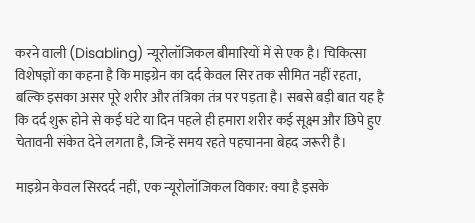करने वाली (Disabling) न्यूरोलॉजिकल बीमारियों में से एक है। चिकित्सा विशेषज्ञों का कहना है कि माइग्रेन का दर्द केवल सिर तक सीमित नहीं रहता, बल्कि इसका असर पूरे शरीर और तंत्रिका तंत्र पर पड़ता है। सबसे बड़ी बात यह है कि दर्द शुरू होने से कई घंटे या दिन पहले ही हमारा शरीर कई सूक्ष्म और छिपे हुए चेतावनी संकेत देने लगता है, जिन्हें समय रहते पहचानना बेहद जरूरी है।

माइग्रेन केवल सिरदर्द नहीं, एक न्यूरोलॉजिकल विकार: क्या है इसके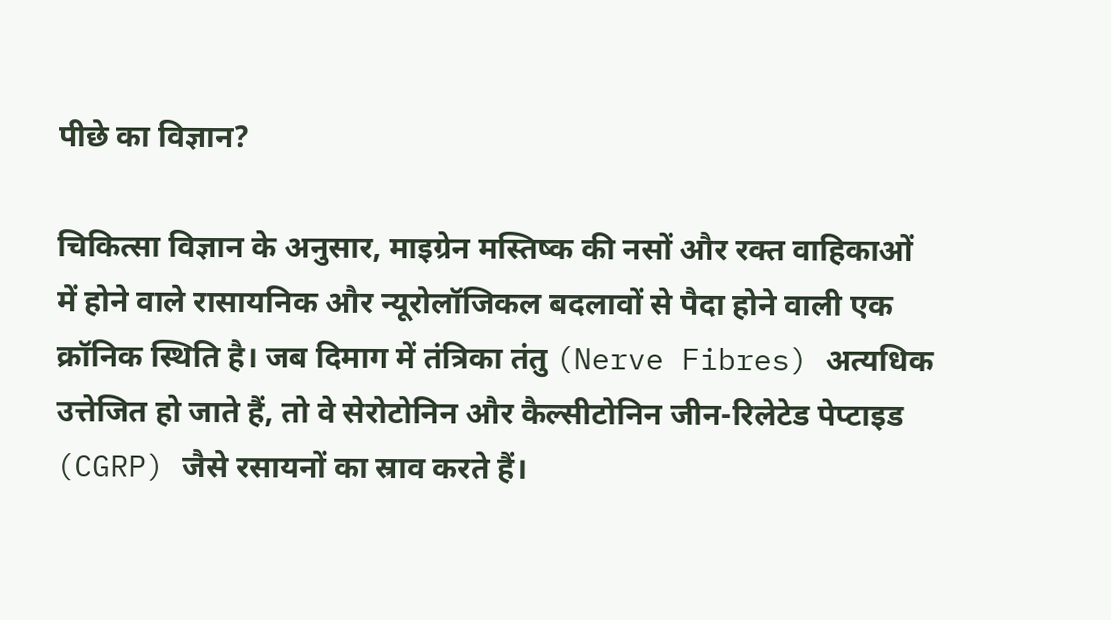पीछे का विज्ञान?

चिकित्सा विज्ञान के अनुसार, माइग्रेन मस्तिष्क की नसों और रक्त वाहिकाओं में होने वाले रासायनिक और न्यूरोलॉजिकल बदलावों से पैदा होने वाली एक क्रॉनिक स्थिति है। जब दिमाग में तंत्रिका तंतु (Nerve Fibres) अत्यधिक उत्तेजित हो जाते हैं, तो वे सेरोटोनिन और कैल्सीटोनिन जीन-रिलेटेड पेप्टाइड (CGRP) जैसे रसायनों का स्राव करते हैं।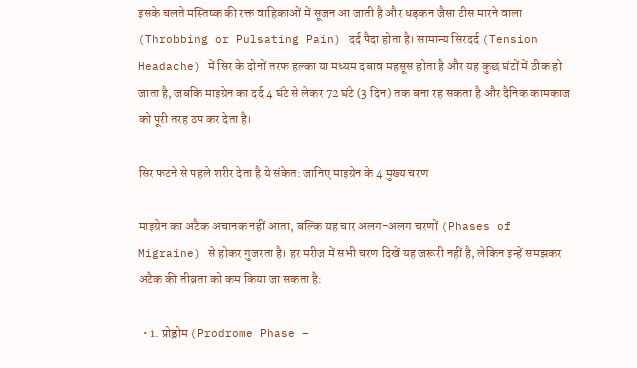इसके चलते मस्तिष्क की रक्त वाहिकाओं में सूजन आ जाती है और धड़कन जैसा टीस मारने वाला (Throbbing or Pulsating Pain) दर्द पैदा होता है। सामान्य सिरदर्द (Tension Headache) में सिर के दोनों तरफ हल्का या मध्यम दबाव महसूस होता है और यह कुछ घंटों में ठीक हो जाता है, जबकि माइग्रेन का दर्द 4 घंटे से लेकर 72 घंटे (3 दिन) तक बना रह सकता है और दैनिक कामकाज को पूरी तरह ठप कर देता है।

सिर फटने से पहले शरीर देता है ये संकेत: जानिए माइग्रेन के 4 मुख्य चरण

माइग्रेन का अटैक अचानक नहीं आता, बल्कि यह चार अलग-अलग चरणों (Phases of Migraine) से होकर गुजरता है। हर मरीज में सभी चरण दिखें यह जरूरी नहीं है, लेकिन इन्हें समझकर अटैक की तीव्रता को कम किया जा सकता है:

  • 1. प्रोड्रोम (Prodrome Phase –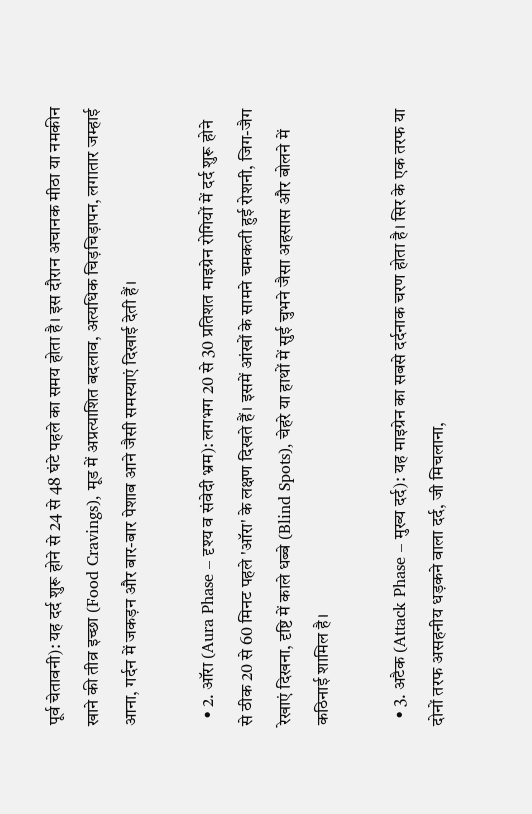पूर्व चेतावनी): यह दर्द शुरू होने से 24 से 48 घंटे पहले का समय होता है। इस दौरान अचानक मीठा या नमकीन खाने की तीव्र इच्छा (Food Cravings), मूड में अप्रत्याशित बदलाव, अत्यधिक चिड़चिड़ापन, लगातार जम्हाई आना, गर्दन में जकड़न और बार-बार पेशाब आने जैसी समस्याएं दिखाई देती हैं।

  • 2. ऑरा (Aura Phase – दृश्य व संवेदी भ्रम): लगभग 20 से 30 प्रतिशत माइग्रेन रोगियों में दर्द शुरू होने से ठीक 20 से 60 मिनट पहले 'ऑरा' के लक्षण दिखते हैं। इसमें आंखों के सामने चमकती हुई रोशनी, जिग-जैग रेखाएं दिखना, दृष्टि में काले धब्बे (Blind Spots), चेहरे या हाथों में सुई चुभने जैसा अहसास और बोलने में कठिनाई शामिल है।

  • 3. अटैक (Attack Phase – मुख्य दर्द): यह माइग्रेन का सबसे दर्दनाक चरण होता है। सिर के एक तरफ या दोनों तरफ असहनीय धड़कने वाला दर्द, जी मिचलाना,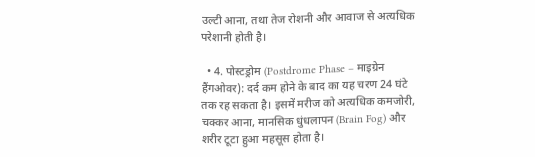उल्टी आना, तथा तेज रोशनी और आवाज से अत्यधिक परेशानी होती है।

  • 4. पोस्टड्रोम (Postdrome Phase – माइग्रेन हैंगओवर): दर्द कम होने के बाद का यह चरण 24 घंटे तक रह सकता है। इसमें मरीज को अत्यधिक कमजोरी, चक्कर आना, मानसिक धुंधलापन (Brain Fog) और शरीर टूटा हुआ महसूस होता है।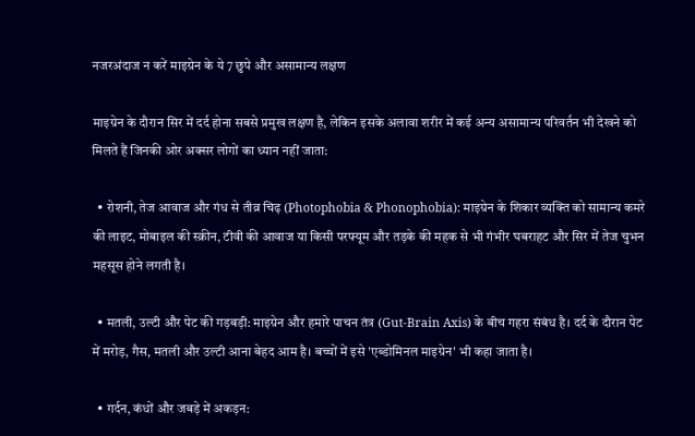नजरअंदाज न करें माइग्रेन के ये 7 छुपे और असामान्य लक्षण

माइग्रेन के दौरान सिर में दर्द होना सबसे प्रमुख लक्षण है, लेकिन इसके अलावा शरीर में कई अन्य असामान्य परिवर्तन भी देखने को मिलते हैं जिनकी ओर अक्सर लोगों का ध्यान नहीं जाता:

  • रोशनी, तेज आवाज और गंध से तीव्र चिढ़ (Photophobia & Phonophobia): माइग्रेन के शिकार व्यक्ति को सामान्य कमरे की लाइट, मोबाइल की स्क्रीन, टीवी की आवाज या किसी परफ्यूम और तड़के की महक से भी गंभीर घबराहट और सिर में तेज चुभन महसूस होने लगती है।

  • मतली, उल्टी और पेट की गड़बड़ी: माइग्रेन और हमारे पाचन तंत्र (Gut-Brain Axis) के बीच गहरा संबंध है। दर्द के दौरान पेट में मरोड़, गैस, मतली और उल्टी आना बेहद आम है। बच्चों में इसे 'एब्डोमिनल माइग्रेन' भी कहा जाता है।

  • गर्दन, कंधों और जबड़े में अकड़न: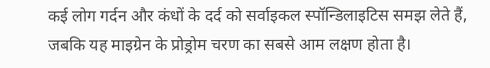कई लोग गर्दन और कंधों के दर्द को सर्वाइकल स्पॉन्डिलाइटिस समझ लेते हैं, जबकि यह माइग्रेन के प्रोड्रोम चरण का सबसे आम लक्षण होता है।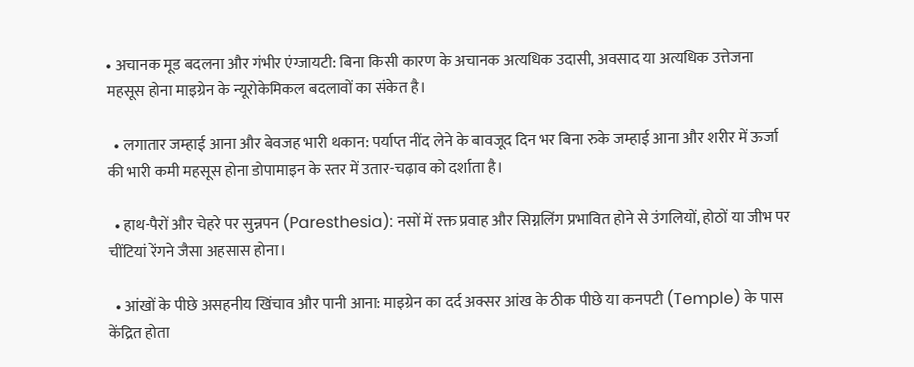• अचानक मूड बदलना और गंभीर एंग्जायटी: बिना किसी कारण के अचानक अत्यधिक उदासी, अवसाद या अत्यधिक उत्तेजना महसूस होना माइग्रेन के न्यूरोकेमिकल बदलावों का संकेत है।

  • लगातार जम्हाई आना और बेवजह भारी थकान: पर्याप्त नींद लेने के बावजूद दिन भर बिना रुके जम्हाई आना और शरीर में ऊर्जा की भारी कमी महसूस होना डोपामाइन के स्तर में उतार-चढ़ाव को दर्शाता है।

  • हाथ-पैरों और चेहरे पर सुन्नपन (Paresthesia): नसों में रक्त प्रवाह और सिग्नलिंग प्रभावित होने से उंगलियों, होठों या जीभ पर चींटियां रेंगने जैसा अहसास होना।

  • आंखों के पीछे असहनीय खिंचाव और पानी आना: माइग्रेन का दर्द अक्सर आंख के ठीक पीछे या कनपटी (Temple) के पास केंद्रित होता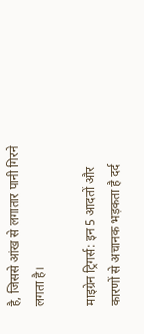है, जिससे आंख से लगातार पानी गिरने लगता है।

माइग्रेन ट्रिगर्स: इन 5 आदतों और कारणों से अचानक भड़कता है दर्द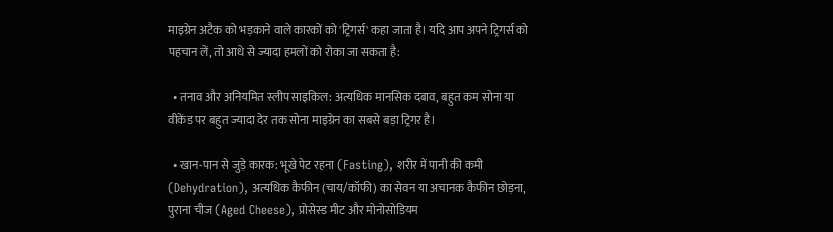माइग्रेन अटैक को भड़काने वाले कारकों को 'ट्रिगर्स' कहा जाता है। यदि आप अपने ट्रिगर्स को पहचान लें, तो आधे से ज्यादा हमलों को रोका जा सकता है:

  • तनाव और अनियमित स्लीप साइकिल: अत्यधिक मानसिक दबाव, बहुत कम सोना या वीकेंड पर बहुत ज्यादा देर तक सोना माइग्रेन का सबसे बड़ा ट्रिगर है।

  • खान-पान से जुड़े कारक: भूखे पेट रहना (Fasting), शरीर में पानी की कमी (Dehydration), अत्यधिक कैफीन (चाय/कॉफी) का सेवन या अचानक कैफीन छोड़ना, पुराना चीज (Aged Cheese), प्रोसेस्ड मीट और मोनोसोडियम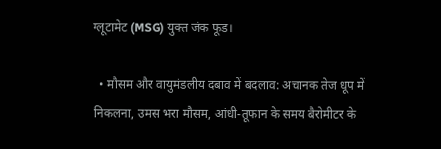ग्लूटामेट (MSG) युक्त जंक फूड।

  • मौसम और वायुमंडलीय दबाव में बदलाव: अचानक तेज धूप में निकलना, उमस भरा मौसम, आंधी-तूफान के समय बैरोमीटर के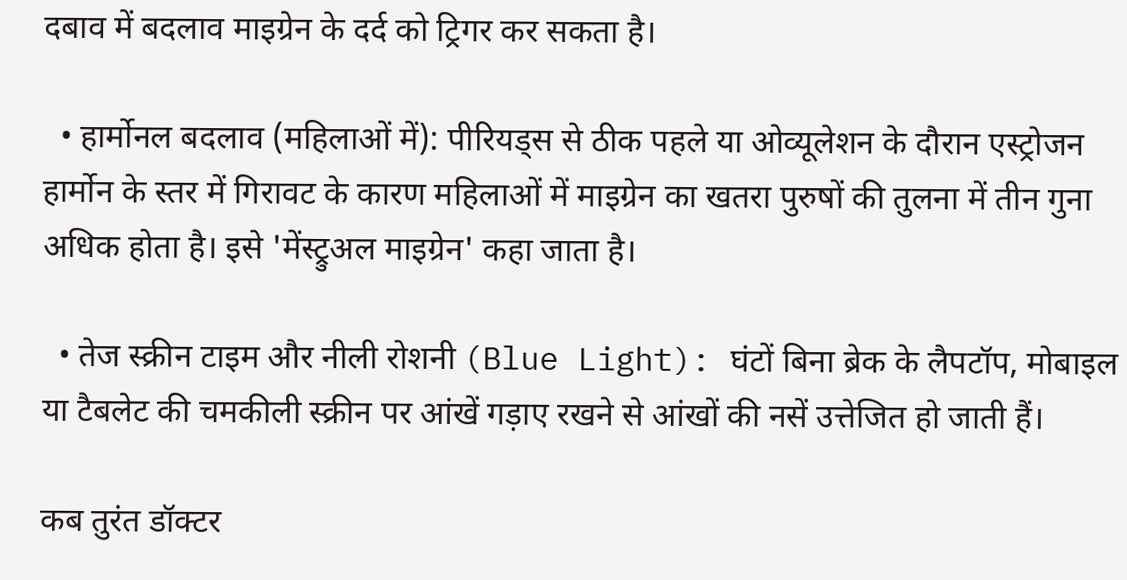दबाव में बदलाव माइग्रेन के दर्द को ट्रिगर कर सकता है।

  • हार्मोनल बदलाव (महिलाओं में): पीरियड्स से ठीक पहले या ओव्यूलेशन के दौरान एस्ट्रोजन हार्मोन के स्तर में गिरावट के कारण महिलाओं में माइग्रेन का खतरा पुरुषों की तुलना में तीन गुना अधिक होता है। इसे 'मेंस्ट्रुअल माइग्रेन' कहा जाता है।

  • तेज स्क्रीन टाइम और नीली रोशनी (Blue Light): घंटों बिना ब्रेक के लैपटॉप, मोबाइल या टैबलेट की चमकीली स्क्रीन पर आंखें गड़ाए रखने से आंखों की नसें उत्तेजित हो जाती हैं।

कब तुरंत डॉक्टर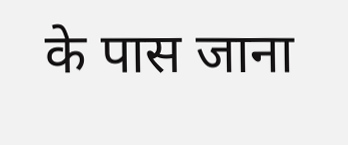के पास जाना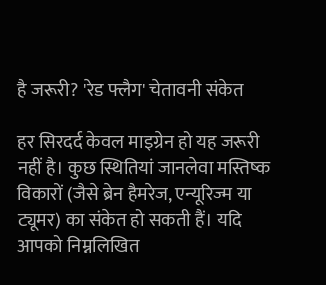है जरूरी? 'रेड फ्लैग' चेतावनी संकेत

हर सिरदर्द केवल माइग्रेन हो यह जरूरी नहीं है। कुछ स्थितियां जानलेवा मस्तिष्क विकारों (जैसे ब्रेन हैमरेज, एन्यूरिज्म या ट्यूमर) का संकेत हो सकती हैं। यदि आपको निम्नलिखित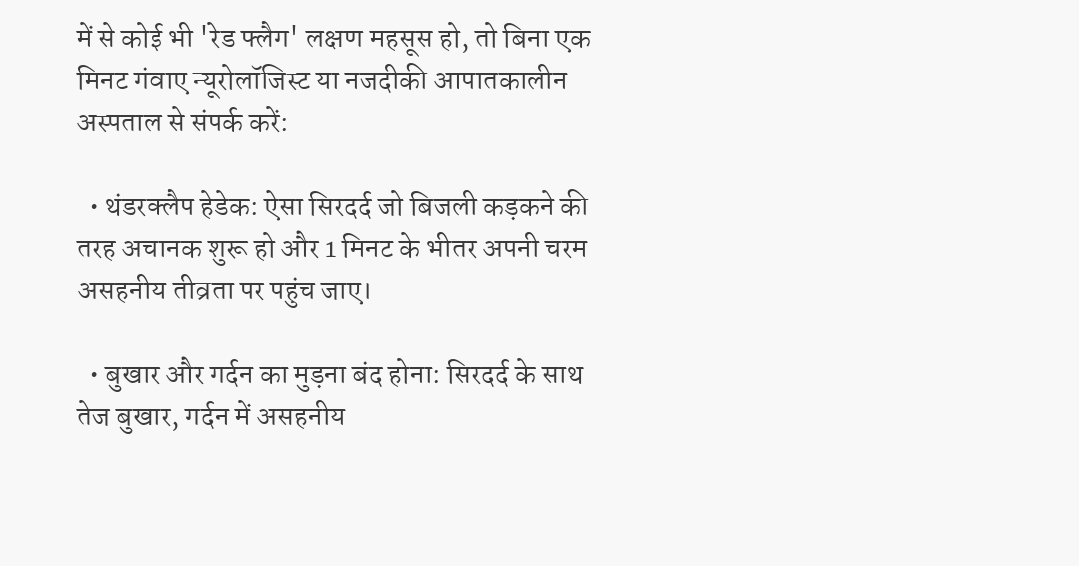में से कोई भी 'रेड फ्लैग' लक्षण महसूस हो, तो बिना एक मिनट गंवाए न्यूरोलॉजिस्ट या नजदीकी आपातकालीन अस्पताल से संपर्क करें:

  • थंडरक्लैप हेडेक: ऐसा सिरदर्द जो बिजली कड़कने की तरह अचानक शुरू हो और 1 मिनट के भीतर अपनी चरम असहनीय तीव्रता पर पहुंच जाए।

  • बुखार और गर्दन का मुड़ना बंद होना: सिरदर्द के साथ तेज बुखार, गर्दन में असहनीय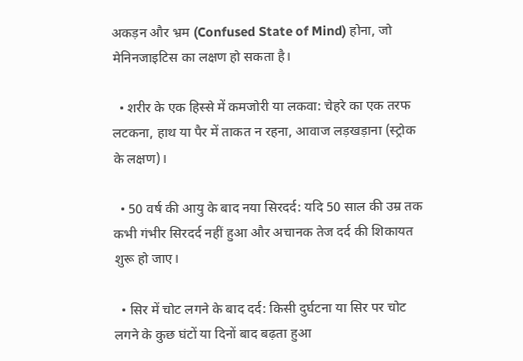अकड़न और भ्रम (Confused State of Mind) होना, जो मेनिनजाइटिस का लक्षण हो सकता है।

  • शरीर के एक हिस्से में कमजोरी या लकवा: चेहरे का एक तरफ लटकना, हाथ या पैर में ताकत न रहना, आवाज लड़खड़ाना (स्ट्रोक के लक्षण)।

  • 50 वर्ष की आयु के बाद नया सिरदर्द: यदि 50 साल की उम्र तक कभी गंभीर सिरदर्द नहीं हुआ और अचानक तेज दर्द की शिकायत शुरू हो जाए।

  • सिर में चोट लगने के बाद दर्द: किसी दुर्घटना या सिर पर चोट लगने के कुछ घंटों या दिनों बाद बढ़ता हुआ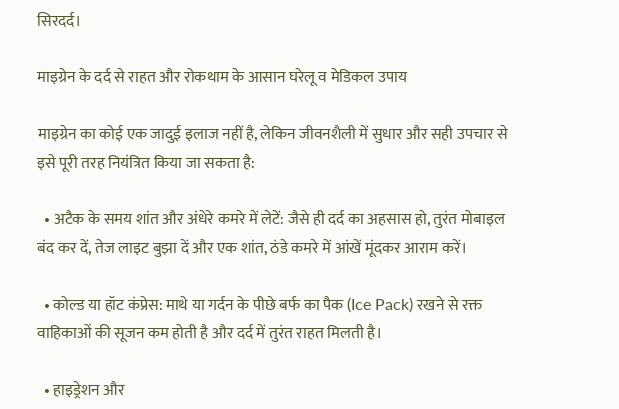सिरदर्द।

माइग्रेन के दर्द से राहत और रोकथाम के आसान घरेलू व मेडिकल उपाय

माइग्रेन का कोई एक जादुई इलाज नहीं है, लेकिन जीवनशैली में सुधार और सही उपचार से इसे पूरी तरह नियंत्रित किया जा सकता है:

  • अटैक के समय शांत और अंधेरे कमरे में लेटें: जैसे ही दर्द का अहसास हो, तुरंत मोबाइल बंद कर दें, तेज लाइट बुझा दें और एक शांत, ठंडे कमरे में आंखें मूंदकर आराम करें।

  • कोल्ड या हॉट कंप्रेस: माथे या गर्दन के पीछे बर्फ का पैक (Ice Pack) रखने से रक्त वाहिकाओं की सूजन कम होती है और दर्द में तुरंत राहत मिलती है।

  • हाइड्रेशन और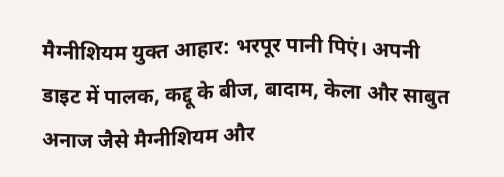मैग्नीशियम युक्त आहार: भरपूर पानी पिएं। अपनी डाइट में पालक, कद्दू के बीज, बादाम, केला और साबुत अनाज जैसे मैग्नीशियम और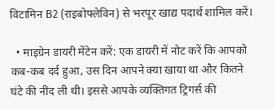विटामिन B2 (राइबोफ्लेविन) से भरपूर खाद्य पदार्थ शामिल करें।

  • माइग्रेन डायरी मेंटेन करें: एक डायरी में नोट करें कि आपको कब-कब दर्द हुआ, उस दिन आपने क्या खाया था और कितने घंटे की नींद ली थी। इससे आपके व्यक्तिगत ट्रिगर्स की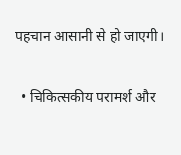पहचान आसानी से हो जाएगी।

  • चिकित्सकीय परामर्श और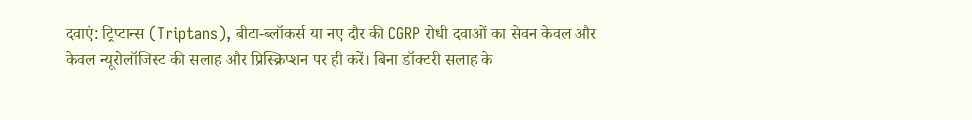दवाएं: ट्रिप्टान्स (Triptans), बीटा-ब्लॉकर्स या नए दौर की CGRP रोधी दवाओं का सेवन केवल और केवल न्यूरोलॉजिस्ट की सलाह और प्रिस्क्रिप्शन पर ही करें। बिना डॉक्टरी सलाह के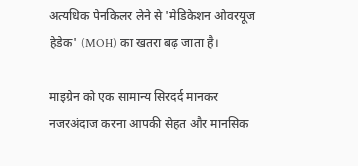अत्यधिक पेनकिलर लेने से 'मेडिकेशन ओवरयूज हेडेक' (MOH) का खतरा बढ़ जाता है।

माइग्रेन को एक सामान्य सिरदर्द मानकर नजरअंदाज करना आपकी सेहत और मानसिक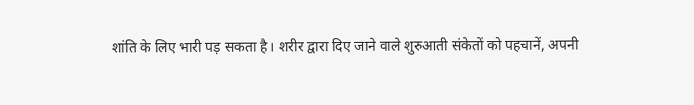शांति के लिए भारी पड़ सकता है। शरीर द्वारा दिए जाने वाले शुरुआती संकेतों को पहचानें, अपनी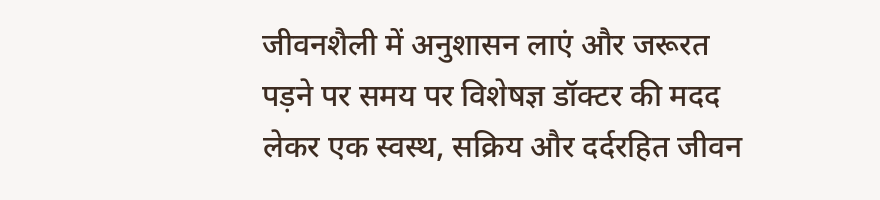जीवनशैली में अनुशासन लाएं और जरूरत पड़ने पर समय पर विशेषज्ञ डॉक्टर की मदद लेकर एक स्वस्थ, सक्रिय और दर्दरहित जीवन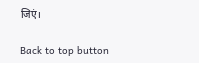जिएं।

Back to top button